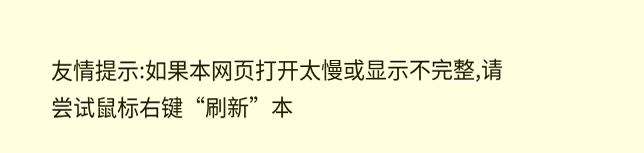友情提示:如果本网页打开太慢或显示不完整,请尝试鼠标右键“刷新”本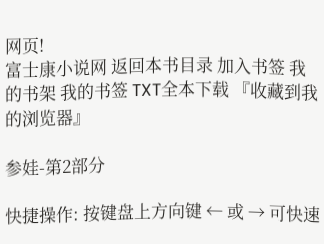网页!
富士康小说网 返回本书目录 加入书签 我的书架 我的书签 TXT全本下载 『收藏到我的浏览器』

参娃-第2部分

快捷操作: 按键盘上方向键 ← 或 → 可快速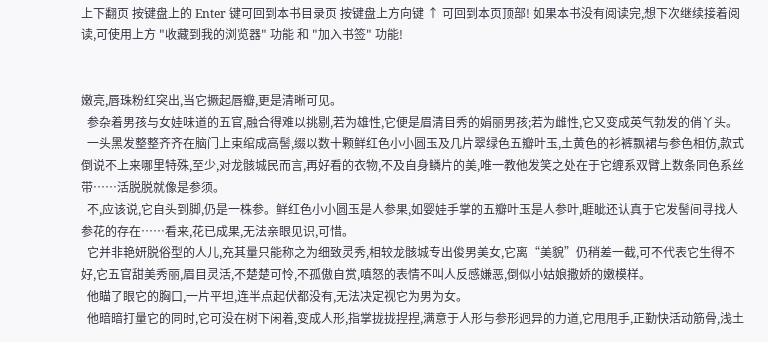上下翻页 按键盘上的 Enter 键可回到本书目录页 按键盘上方向键 ↑ 可回到本页顶部! 如果本书没有阅读完,想下次继续接着阅读,可使用上方 "收藏到我的浏览器" 功能 和 "加入书签" 功能!


嫩亮,唇珠粉红突出,当它撅起唇瓣,更是清晰可见。
  参杂着男孩与女娃味道的五官,融合得难以挑剔,若为雄性,它便是眉清目秀的娟丽男孩;若为雌性,它又变成英气勃发的俏丫头。
  一头黑发整整齐齐在脑门上束绾成高髻,缀以数十颗鲜红色小小圆玉及几片翠绿色五瓣叶玉,土黄色的衫裤飘裙与参色相仿,款式倒说不上来哪里特殊,至少,对龙骸城民而言,再好看的衣物,不及自身鳞片的美,唯一教他发笑之处在于它缠系双臂上数条同色系丝带……活脱脱就像是参须。
  不,应该说,它自头到脚,仍是一株参。鲜红色小小圆玉是人参果,如婴娃手掌的五瓣叶玉是人参叶,睚眦还认真于它发髻间寻找人参花的存在……看来,花已成果,无法亲眼见识,可惜。
  它并非艳妍脱俗型的人儿,充其量只能称之为细致灵秀,相较龙骸城专出俊男美女,它离“美貌”仍稍差一截,可不代表它生得不好,它五官甜美秀丽,眉目灵活,不楚楚可怜,不孤傲自赏,嗔怒的表情不叫人反感嫌恶,倒似小姑娘撒娇的嫩模样。
  他瞄了眼它的胸口,一片平坦,连半点起伏都没有,无法决定视它为男为女。
  他暗暗打量它的同时,它可没在树下闲着,变成人形,指掌拢拢捏捏,满意于人形与参形迥异的力道,它甩甩手,正勤快活动筋骨,浅土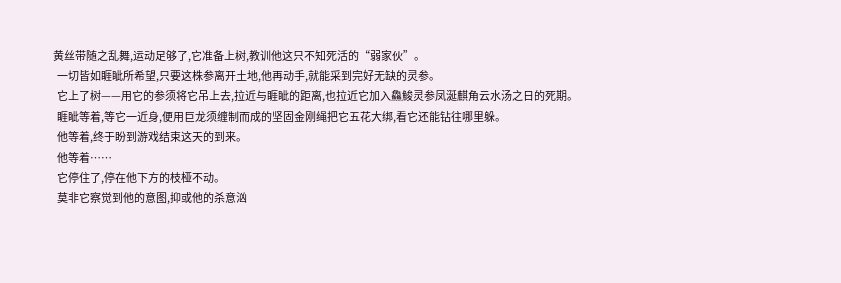黄丝带随之乱舞,运动足够了,它准备上树,教训他这只不知死活的“弱家伙”。
  一切皆如睚眦所希望,只要这株参离开土地,他再动手,就能采到完好无缺的灵参。
  它上了树——用它的参须将它吊上去,拉近与睚眦的距离,也拉近它加入鱻鮻灵参凤涎麒角云水汤之日的死期。
  睚眦等着,等它一近身,便用巨龙须缠制而成的坚固金刚绳把它五花大绑,看它还能钻往哪里躲。
  他等着,终于盼到游戏结束这天的到来。
  他等着……
  它停住了,停在他下方的枝桠不动。
  莫非它察觉到他的意图,抑或他的杀意汹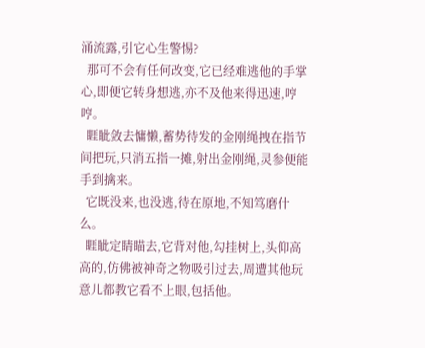涌流露,引它心生警惕?
  那可不会有任何改变,它已经难逃他的手掌心,即便它转身想逃,亦不及他来得迅速,哼哼。
  睚眦敛去慵懒,蓄势待发的金刚绳拽在指节间把玩,只消五指一摊,射出金刚绳,灵参便能手到擒来。
  它既没来,也没逃,待在原地,不知笃磨什么。
  睚眦定睛瞄去,它背对他,勾挂树上,头仰高高的,仿佛被神奇之物吸引过去,周遭其他玩意儿都教它看不上眼,包括他。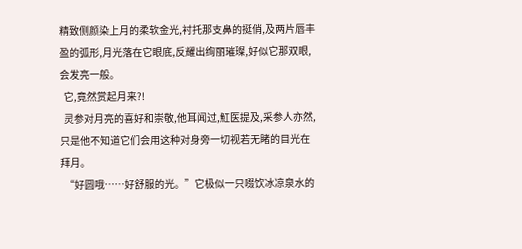精致侧颜染上月的柔软金光,衬托那支鼻的挺俏,及两片唇丰盈的弧形,月光落在它眼底,反耀出绚丽璀璨,好似它那双眼,会发亮一般。
  它,竟然赏起月来?!
  灵参对月亮的喜好和崇敬,他耳闻过,魟医提及,采参人亦然,只是他不知道它们会用这种对身旁一切视若无睹的目光在拜月。
  “好圆哦……好舒服的光。”它极似一只啜饮冰凉泉水的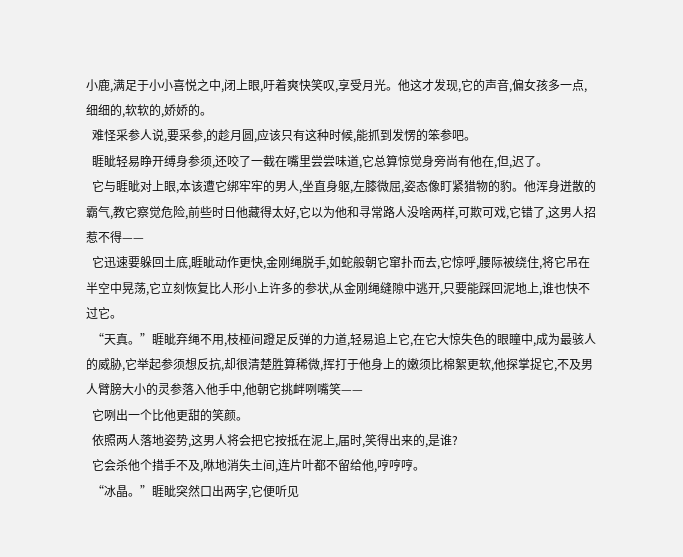小鹿,满足于小小喜悦之中,闭上眼,吁着爽快笑叹,享受月光。他这才发现,它的声音,偏女孩多一点,细细的,软软的,娇娇的。
  难怪采参人说,要采参,的趁月圆,应该只有这种时候,能抓到发愣的笨参吧。
  睚眦轻易睁开缚身参须,还咬了一截在嘴里尝尝味道,它总算惊觉身旁尚有他在,但,迟了。
  它与睚眦对上眼,本该遭它绑牢牢的男人,坐直身躯,左膝微屈,姿态像盯紧猎物的豹。他浑身迸散的霸气,教它察觉危险,前些时日他藏得太好,它以为他和寻常路人没啥两样,可欺可戏,它错了,这男人招惹不得——
  它迅速要躲回土底,睚眦动作更快,金刚绳脱手,如蛇般朝它窜扑而去,它惊呼,腰际被绕住,将它吊在半空中晃荡,它立刻恢复比人形小上许多的参状,从金刚绳缝隙中逃开,只要能踩回泥地上,谁也快不过它。
  “天真。”睚眦弃绳不用,枝桠间蹬足反弹的力道,轻易追上它,在它大惊失色的眼瞳中,成为最骇人的威胁,它举起参须想反抗,却很清楚胜算稀微,挥打于他身上的嫩须比棉絮更软,他探掌捉它,不及男人臂膀大小的灵参落入他手中,他朝它挑衅咧嘴笑——
  它咧出一个比他更甜的笑颜。
  依照两人落地姿势,这男人将会把它按抵在泥上,届时,笑得出来的,是谁?
  它会杀他个措手不及,咻地消失土间,连片叶都不留给他,哼哼哼。
  “冰晶。”睚眦突然口出两字,它便听见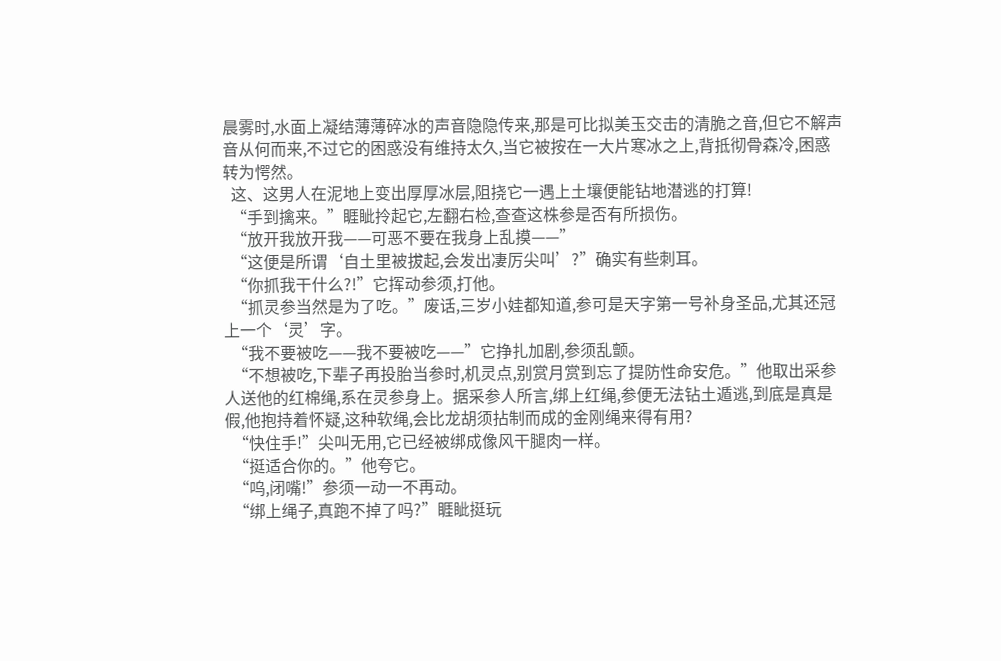晨雾时,水面上凝结薄薄碎冰的声音隐隐传来,那是可比拟美玉交击的清脆之音,但它不解声音从何而来,不过它的困惑没有维持太久,当它被按在一大片寒冰之上,背抵彻骨森冷,困惑转为愕然。
  这、这男人在泥地上变出厚厚冰层,阻挠它一遇上土壤便能钻地潜逃的打算!
  “手到擒来。”睚眦拎起它,左翻右检,查查这株参是否有所损伤。
  “放开我放开我——可恶不要在我身上乱摸——”
  “这便是所谓‘自土里被拔起,会发出凄厉尖叫’?”确实有些刺耳。
  “你抓我干什么?!”它挥动参须,打他。
  “抓灵参当然是为了吃。”废话,三岁小娃都知道,参可是天字第一号补身圣品,尤其还冠上一个‘灵’字。
  “我不要被吃——我不要被吃——”它挣扎加剧,参须乱颤。
  “不想被吃,下辈子再投胎当参时,机灵点,别赏月赏到忘了提防性命安危。”他取出采参人送他的红棉绳,系在灵参身上。据采参人所言,绑上红绳,参便无法钻土遁逃,到底是真是假,他抱持着怀疑,这种软绳,会比龙胡须拈制而成的金刚绳来得有用?
  “快住手!”尖叫无用,它已经被绑成像风干腿肉一样。
  “挺适合你的。”他夸它。
  “呜,闭嘴!”参须一动一不再动。
  “绑上绳子,真跑不掉了吗?”睚眦挺玩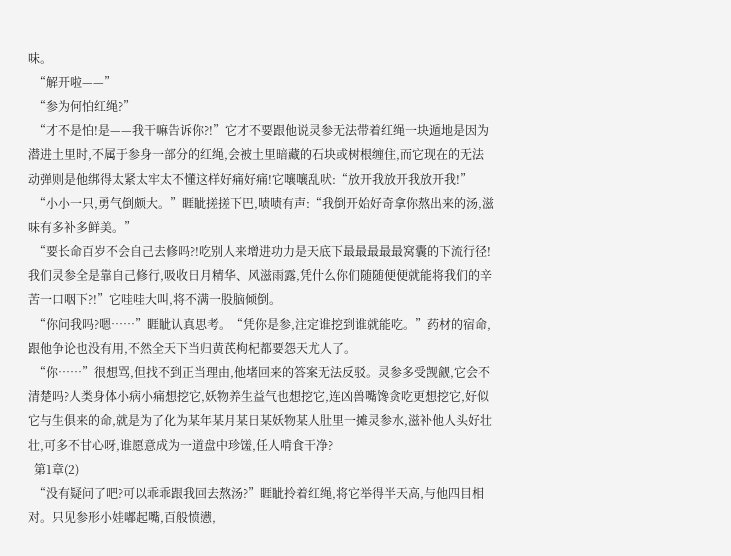味。
  “解开啦——”
  “参为何怕红绳?”
  “才不是怕!是——我干嘛告诉你?!”它才不要跟他说灵参无法带着红绳一块遁地是因为潜进土里时,不属于参身一部分的红绳,会被土里暗藏的石块或树根缠住,而它现在的无法动弹则是他绑得太紧太牢太不懂这样好痛好痛!它嚷嚷乱吠:“放开我放开我放开我!”
  “小小一只,勇气倒颇大。”睚眦搓搓下巴,啧啧有声:“我倒开始好奇拿你熬出来的汤,滋味有多补多鲜美。”
  “要长命百岁不会自己去修吗?!吃别人来增进功力是天底下最最最最最窝囊的下流行径!我们灵参全是靠自己修行,吸收日月精华、风滋雨露,凭什么你们随随便便就能将我们的辛苦一口咽下?!”它哇哇大叫,将不满一股脑倾倒。
  “你问我吗?嗯……”睚眦认真思考。“凭你是参,注定谁挖到谁就能吃。”药材的宿命,跟他争论也没有用,不然全天下当归黄芪枸杞都要怨天尤人了。
  “你……”很想骂,但找不到正当理由,他堵回来的答案无法反驳。灵参多受觊觎,它会不清楚吗?人类身体小病小痛想挖它,妖物养生益气也想挖它,连凶兽嘴馋贪吃更想挖它,好似它与生俱来的命,就是为了化为某年某月某日某妖物某人肚里一摊灵参水,滋补他人头好壮壮,可多不甘心呀,谁愿意成为一道盘中珍馐,任人啃食干净?
  第1章(2)
  “没有疑问了吧?可以乖乖跟我回去熬汤?”睚眦拎着红绳,将它举得半天高,与他四目相对。只见参形小娃嘟起嘴,百般愤懑,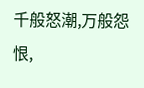千般怒潮,万般怨恨,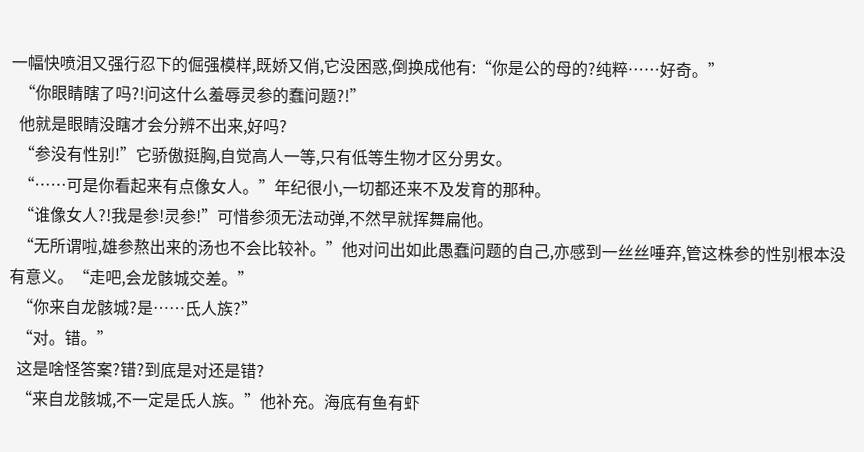一幅快喷泪又强行忍下的倔强模样,既娇又俏,它没困惑,倒换成他有:“你是公的母的?纯粹……好奇。”
  “你眼睛瞎了吗?!问这什么羞辱灵参的蠢问题?!”
  他就是眼睛没瞎才会分辨不出来,好吗?
  “参没有性别!”它骄傲挺胸,自觉高人一等,只有低等生物才区分男女。
  “……可是你看起来有点像女人。”年纪很小,一切都还来不及发育的那种。
  “谁像女人?!我是参!灵参!”可惜参须无法动弹,不然早就挥舞扁他。
  “无所谓啦,雄参熬出来的汤也不会比较补。”他对问出如此愚蠢问题的自己,亦感到一丝丝唾弃,管这株参的性别根本没有意义。“走吧,会龙骸城交差。”
  “你来自龙骸城?是……氐人族?”
  “对。错。”
  这是啥怪答案?错?到底是对还是错?
  “来自龙骸城,不一定是氐人族。”他补充。海底有鱼有虾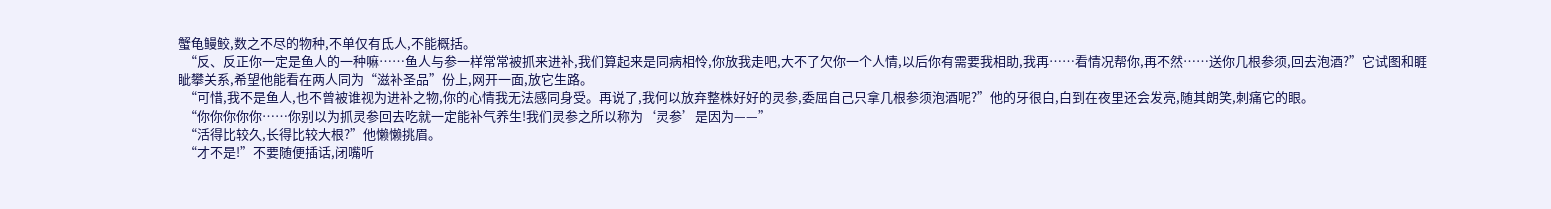蟹龟鳗鲛,数之不尽的物种,不单仅有氐人,不能概括。
  “反、反正你一定是鱼人的一种嘛……鱼人与参一样常常被抓来进补,我们算起来是同病相怜,你放我走吧,大不了欠你一个人情,以后你有需要我相助,我再……看情况帮你,再不然……送你几根参须,回去泡酒?”它试图和睚眦攀关系,希望他能看在两人同为“滋补圣品”份上,网开一面,放它生路。
  “可惜,我不是鱼人,也不曾被谁视为进补之物,你的心情我无法感同身受。再说了,我何以放弃整株好好的灵参,委屈自己只拿几根参须泡酒呢?”他的牙很白,白到在夜里还会发亮,随其朗笑,刺痛它的眼。
  “你你你你你……你别以为抓灵参回去吃就一定能补气养生!我们灵参之所以称为‘灵参’是因为——”
  “活得比较久,长得比较大根?”他懒懒挑眉。
  “才不是!”不要随便插话,闭嘴听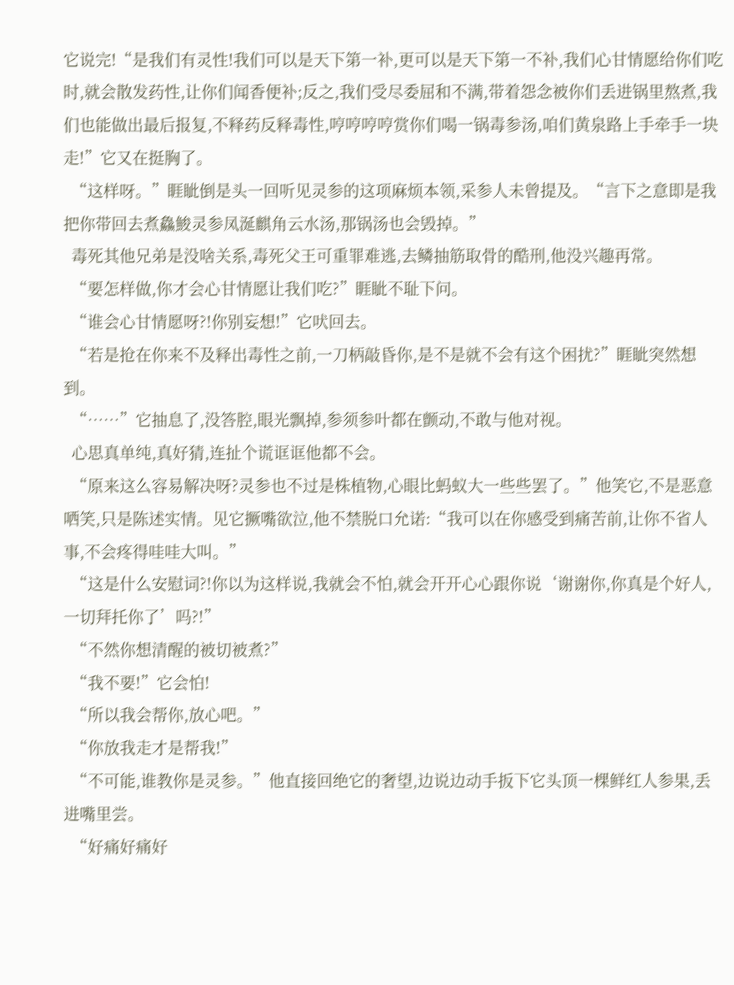它说完!“是我们有灵性!我们可以是天下第一补,更可以是天下第一不补,我们心甘情愿给你们吃时,就会散发药性,让你们闻香便补;反之,我们受尽委屈和不满,带着怨念被你们丢进锅里熬煮,我们也能做出最后报复,不释药反释毒性,哼哼哼哼赏你们喝一锅毒参汤,咱们黄泉路上手牵手一块走!”它又在挺胸了。
  “这样呀。”睚眦倒是头一回听见灵参的这项麻烦本领,采参人未曾提及。“言下之意即是我把你带回去煮鱻鮻灵参凤涎麒角云水汤,那锅汤也会毁掉。”
  毒死其他兄弟是没啥关系,毒死父王可重罪难逃,去鳞抽筋取骨的酷刑,他没兴趣再常。
  “要怎样做,你才会心甘情愿让我们吃?”睚眦不耻下问。
  “谁会心甘情愿呀?!你别妄想!”它吠回去。
  “若是抢在你来不及释出毒性之前,一刀柄敲昏你,是不是就不会有这个困扰?”睚眦突然想到。
  “……”它抽息了,没答腔,眼光飘掉,参须参叶都在颤动,不敢与他对视。
  心思真单纯,真好猜,连扯个谎诓诓他都不会。
  “原来这么容易解决呀?灵参也不过是株植物,心眼比蚂蚁大一些些罢了。”他笑它,不是恶意哂笑,只是陈述实情。见它撅嘴欲泣,他不禁脱口允诺:“我可以在你感受到痛苦前,让你不省人事,不会疼得哇哇大叫。”
  “这是什么安慰词?!你以为这样说,我就会不怕,就会开开心心跟你说‘谢谢你,你真是个好人,一切拜托你了’吗?!”
  “不然你想清醒的被切被煮?”
  “我不要!”它会怕!
  “所以我会帮你,放心吧。”
  “你放我走才是帮我!”
  “不可能,谁教你是灵参。”他直接回绝它的奢望,边说边动手扳下它头顶一棵鲜红人参果,丢进嘴里尝。
  “好痛好痛好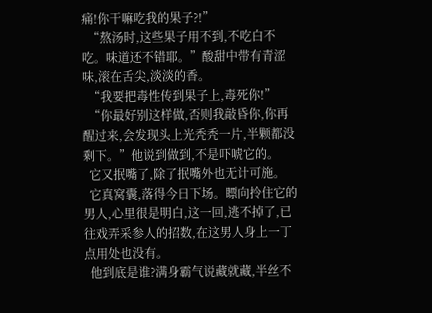痛!你干嘛吃我的果子?!”
  “熬汤时,这些果子用不到,不吃白不吃。味道还不错耶。”酸甜中带有青涩味,滚在舌尖,淡淡的香。
  “我要把毒性传到果子上,毒死你!”
  “你最好别这样做,否则我敲昏你,你再醒过来,会发现头上光秃秃一片,半颗都没剩下。”他说到做到,不是吓唬它的。
  它又抿嘴了,除了抿嘴外也无计可施。
  它真窝囊,落得今日下场。瞟向拎住它的男人,心里很是明白,这一回,逃不掉了,已往戏弄采参人的招数,在这男人身上一丁点用处也没有。
  他到底是谁?满身霸气说藏就藏,半丝不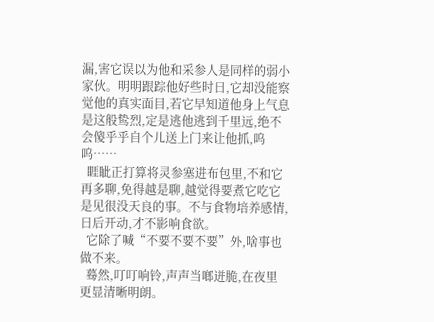漏,害它误以为他和采参人是同样的弱小家伙。明明跟踪他好些时日,它却没能察觉他的真实面目,若它早知道他身上气息是这般鸷烈,定是逃他逃到千里远,绝不会傻乎乎自个儿送上门来让他抓,呜呜……
  睚眦正打算将灵参塞进布包里,不和它再多聊,免得越是聊,越觉得要煮它吃它是见很没天良的事。不与食物培养感情,日后开动,才不影响食欲。
  它除了喊“不要不要不要”外,啥事也做不来。
  蓦然,叮叮响铃,声声当啷迸脆,在夜里更显清晰明朗。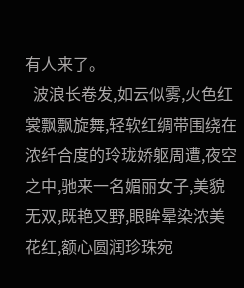有人来了。
  波浪长卷发,如云似雾,火色红裳飘飘旋舞,轻软红绸带围绕在浓纤合度的玲珑娇躯周遭,夜空之中,驰来一名媚丽女子,美貌无双,既艳又野,眼眸晕染浓美花红,额心圆润珍珠宛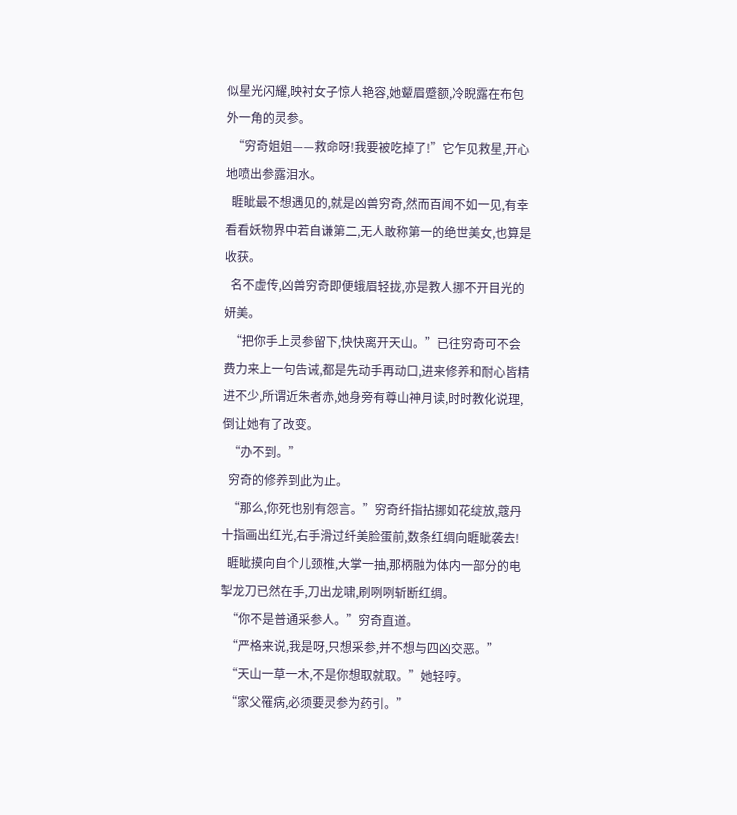似星光闪耀,映衬女子惊人艳容,她颦眉蹙额,冷睨露在布包外一角的灵参。
  “穷奇姐姐——救命呀!我要被吃掉了!”它乍见救星,开心地喷出参露泪水。
  睚眦最不想遇见的,就是凶兽穷奇,然而百闻不如一见,有幸看看妖物界中若自谦第二,无人敢称第一的绝世美女,也算是收获。
  名不虚传,凶兽穷奇即便蛾眉轻拢,亦是教人挪不开目光的妍美。
  “把你手上灵参留下,快快离开天山。”已往穷奇可不会费力来上一句告诫,都是先动手再动口,进来修养和耐心皆精进不少,所谓近朱者赤,她身旁有尊山神月读,时时教化说理,倒让她有了改变。
  “办不到。”
  穷奇的修养到此为止。
  “那么,你死也别有怨言。”穷奇纤指拈挪如花绽放,蔻丹十指画出红光,右手滑过纤美脸蛋前,数条红绸向睚眦袭去!
  睚眦摸向自个儿颈椎,大掌一抽,那柄融为体内一部分的电掣龙刀已然在手,刀出龙啸,刷咧咧斩断红绸。
  “你不是普通采参人。”穷奇直道。
  “严格来说,我是呀,只想采参,并不想与四凶交恶。”
  “天山一草一木,不是你想取就取。”她轻哼。
  “家父罹病,必须要灵参为药引。”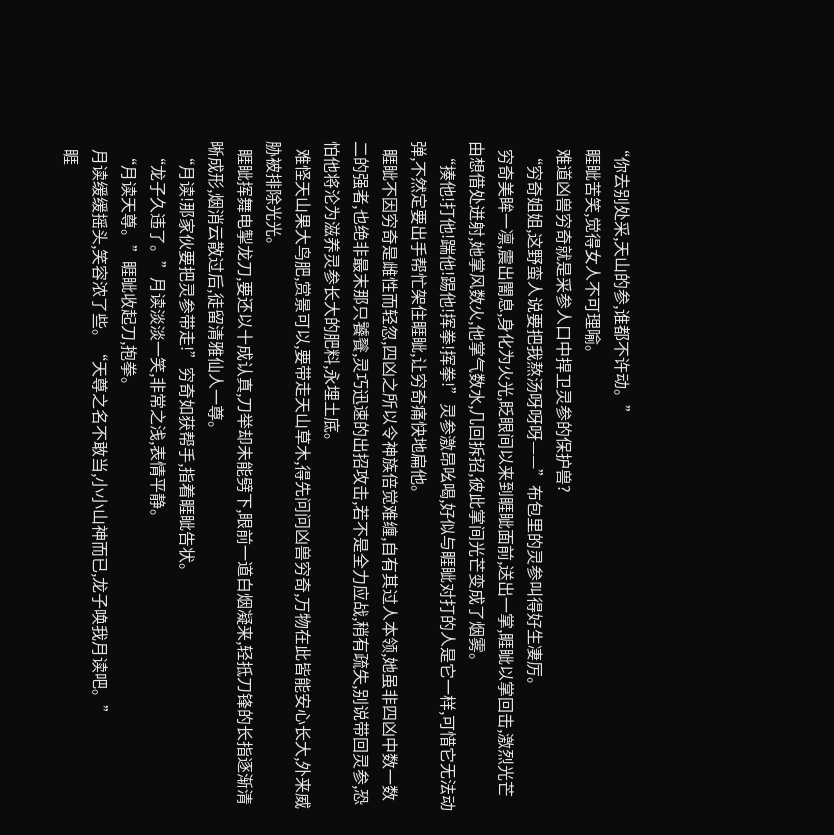“你去别处采,天山的参,谁都不许动。”
  睚眦苦笑,觉得女人不可理喻。
  难道凶兽穷奇就是采参人口中捍卫灵参的保护兽?
  “穷奇姐姐,这野蛮人说要把我熬汤呀呀呀——”布包里的灵参叫得好生凄厉。
  穷奇美眸一凛,震出闇息,身化为火光,眨眼间以来到睚眦面前,送出一掌,睚眦以掌回击,激烈光芒由想借处迸射,她掌风数火,他掌气数水,几回拆招,彼此掌间光芒变成了烟雾。
  “揍他!打他!踹他!踢他!挥拳!挥拳!”灵参激昂吆喝,好似与睚眦对打的人是它一样,可惜它无法动弹,不然定要出手帮忙架住睚眦,让穷奇痛快地扁他。
  睚眦不因穷奇是雌性而轻忽,四凶之所以令神族倍觉难缠,自有其过人本领,她虽非四凶中数一数二的强者,也绝非最末那只饕餮,灵巧迅速的出招攻击,若不是全力应战,稍有疏失,别说带回灵参,恐怕他将沦为滋养灵参长大的肥料,永埋土底。
  难怪天山果大鸟肥,赏景可以,要带走天山草木,得先问问凶兽穷奇,万物在此皆能安心长大,外来威胁被排除光光。
  睚眦挥舞电掣龙刀,要还以十成认真,刀举却未能劈下,眼前一道白烟凝来,轻抵刀锋的长指逐渐清晰成形,烟消云散过后,徒留清雅仙人一尊。
  “月读!那家伙要把灵参带走!”穷奇如获帮手,指着睚眦告状。
  “龙子久违了。”月读淡淡一笑,非常之浅,表情平静。
  “月读天尊。”睚眦收起刀,抱拳。
  月读缓缓摇头,笑容浓了些。“天尊之名不敢当,小小山神而已,龙子唤我月读吧。”
  睚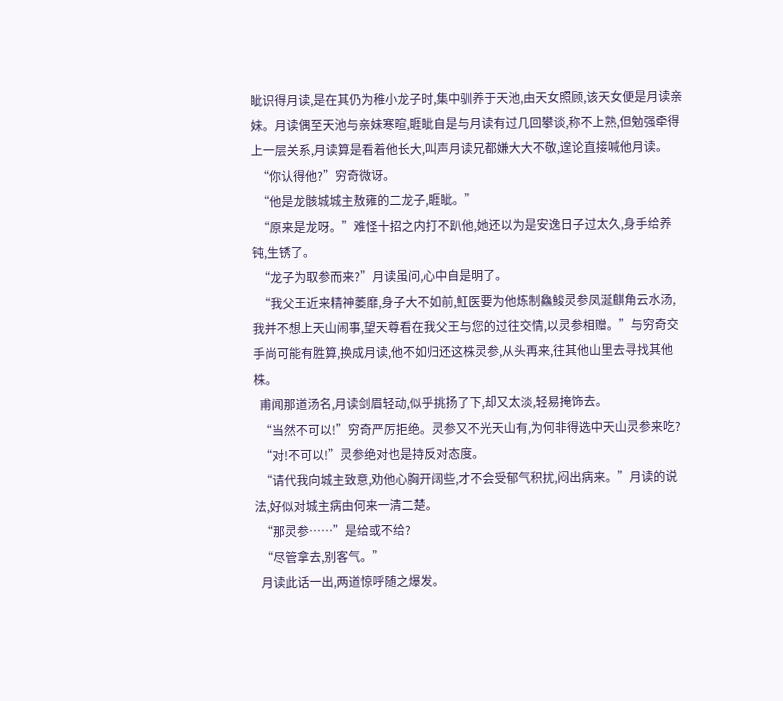眦识得月读,是在其仍为稚小龙子时,集中驯养于天池,由天女照顾,该天女便是月读亲妹。月读偶至天池与亲妹寒暄,睚眦自是与月读有过几回攀谈,称不上熟,但勉强牵得上一层关系,月读算是看着他长大,叫声月读兄都嫌大大不敬,遑论直接喊他月读。
  “你认得他?”穷奇微讶。
  “他是龙骸城城主敖雍的二龙子,睚眦。”
  “原来是龙呀。”难怪十招之内打不趴他,她还以为是安逸日子过太久,身手给养钝,生锈了。
  “龙子为取参而来?”月读虽问,心中自是明了。
  “我父王近来精神萎靡,身子大不如前,魟医要为他炼制鱻鮻灵参凤涎麒角云水汤,我并不想上天山闹事,望天尊看在我父王与您的过往交情,以灵参相赠。”与穷奇交手尚可能有胜算,换成月读,他不如归还这株灵参,从头再来,往其他山里去寻找其他株。
  甫闻那道汤名,月读剑眉轻动,似乎挑扬了下,却又太淡,轻易掩饰去。
  “当然不可以!”穷奇严厉拒绝。灵参又不光天山有,为何非得选中天山灵参来吃?
  “对!不可以!”灵参绝对也是持反对态度。
  “请代我向城主致意,劝他心胸开阔些,才不会受郁气积扰,闷出病来。”月读的说法,好似对城主病由何来一清二楚。
  “那灵参……”是给或不给?
  “尽管拿去,别客气。”
  月读此话一出,两道惊呼随之爆发。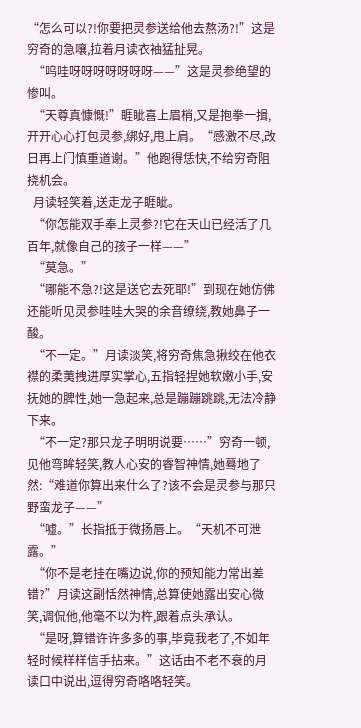“怎么可以?!你要把灵参送给他去熬汤?!”这是穷奇的急嚷,拉着月读衣袖猛扯晃。
  “呜哇呀呀呀呀呀呀呀——”这是灵参绝望的惨叫。
  “天尊真慷慨!”睚眦喜上眉梢,又是抱拳一揖,开开心心打包灵参,绑好,甩上肩。“感激不尽,改日再上门慎重道谢。”他跑得恁快,不给穷奇阻挠机会。
  月读轻笑着,送走龙子睚眦。
  “你怎能双手奉上灵参?!它在天山已经活了几百年,就像自己的孩子一样——”
  “莫急。”
  “哪能不急?!这是送它去死耶!”到现在她仿佛还能听见灵参哇哇大哭的余音缭绕,教她鼻子一酸。
  “不一定。”月读淡笑,将穷奇焦急揪绞在他衣襟的柔荑拽进厚实掌心,五指轻捏她软嫩小手,安抚她的脾性,她一急起来,总是蹦蹦跳跳,无法冷静下来。
  “不一定?那只龙子明明说要……”穷奇一顿,见他弯眸轻笑,教人心安的睿智神情,她蓦地了然:“难道你算出来什么了?该不会是灵参与那只野蛮龙子——”
  “嘘。”长指抵于微扬唇上。“天机不可泄露。”
  “你不是老挂在嘴边说,你的预知能力常出差错?”月读这副恬然神情,总算使她露出安心微笑,调侃他,他毫不以为杵,跟着点头承认。
  “是呀,算错许许多多的事,毕竟我老了,不如年轻时候样样信手拈来。”这话由不老不衰的月读口中说出,逗得穷奇咯咯轻笑。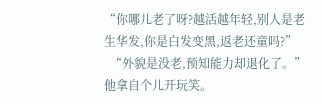“你哪儿老了呀?越活越年轻,别人是老生华发,你是白发变黑,返老还童吗?”
  “外貌是没老,预知能力却退化了。”他拿自个儿开玩笑。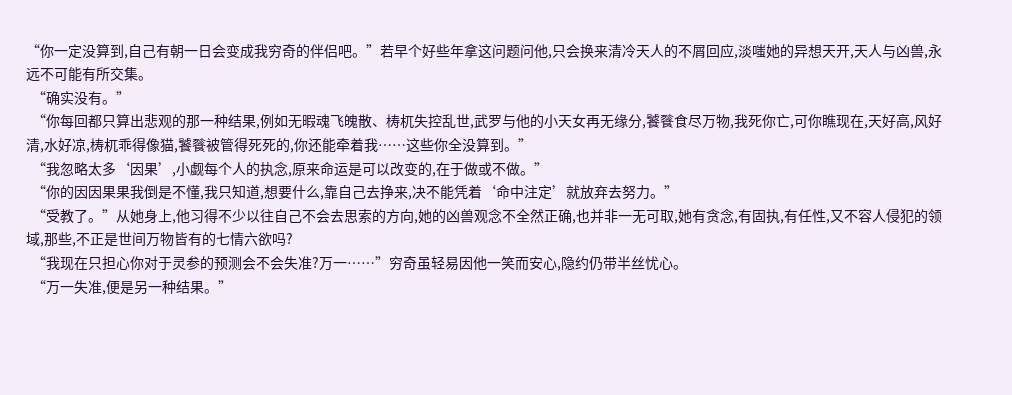“你一定没算到,自己有朝一日会变成我穷奇的伴侣吧。”若早个好些年拿这问题问他,只会换来清冷天人的不屑回应,淡嗤她的异想天开,天人与凶兽,永远不可能有所交集。
  “确实没有。”
  “你每回都只算出悲观的那一种结果,例如无暇魂飞魄散、梼杌失控乱世,武罗与他的小天女再无缘分,饕餮食尽万物,我死你亡,可你瞧现在,天好高,风好清,水好凉,梼杌乖得像猫,饕餮被管得死死的,你还能牵着我……这些你全没算到。”
  “我忽略太多‘因果’,小觑每个人的执念,原来命运是可以改变的,在于做或不做。”
  “你的因因果果我倒是不懂,我只知道,想要什么,靠自己去挣来,决不能凭着‘命中注定’就放弃去努力。”
  “受教了。”从她身上,他习得不少以往自己不会去思索的方向,她的凶兽观念不全然正确,也并非一无可取,她有贪念,有固执,有任性,又不容人侵犯的领域,那些,不正是世间万物皆有的七情六欲吗?
  “我现在只担心你对于灵参的预测会不会失准?万一……”穷奇虽轻易因他一笑而安心,隐约仍带半丝忧心。
  “万一失准,便是另一种结果。”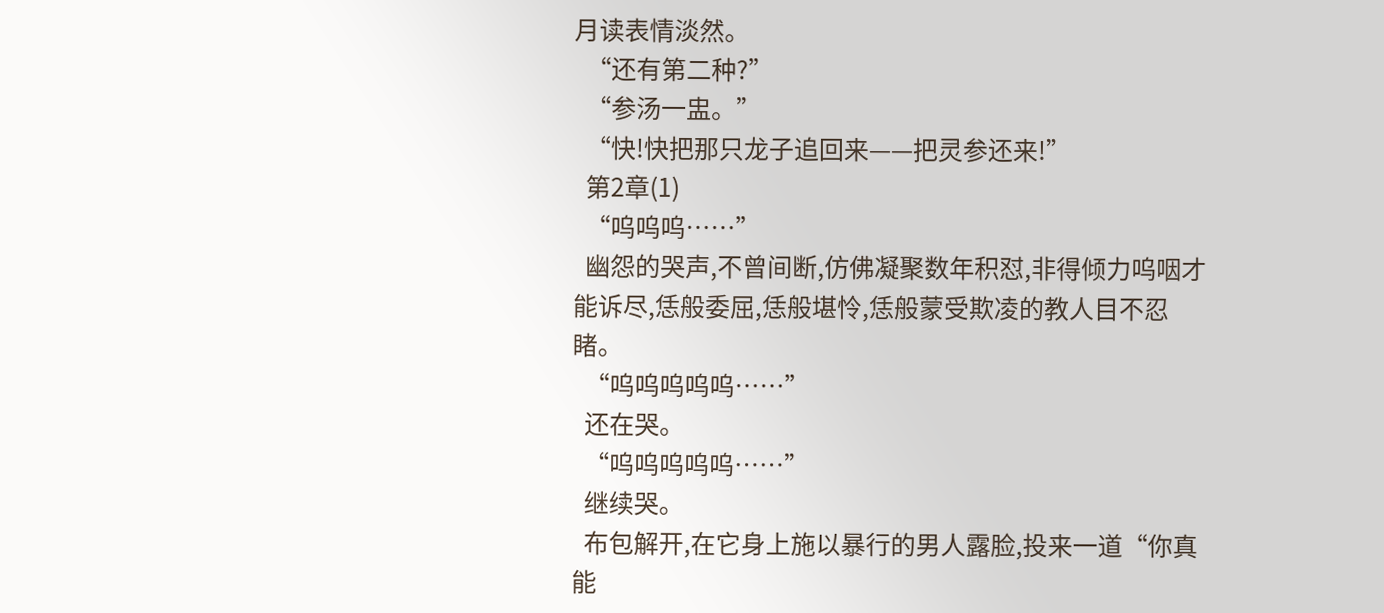月读表情淡然。
  “还有第二种?”
  “参汤一盅。”
  “快!快把那只龙子追回来——把灵参还来!”
  第2章(1)
  “呜呜呜……”
  幽怨的哭声,不曾间断,仿佛凝聚数年积怼,非得倾力呜咽才能诉尽,恁般委屈,恁般堪怜,恁般蒙受欺凌的教人目不忍睹。
  “呜呜呜呜呜……”
  还在哭。
  “呜呜呜呜呜……”
  继续哭。
  布包解开,在它身上施以暴行的男人露脸,投来一道“你真能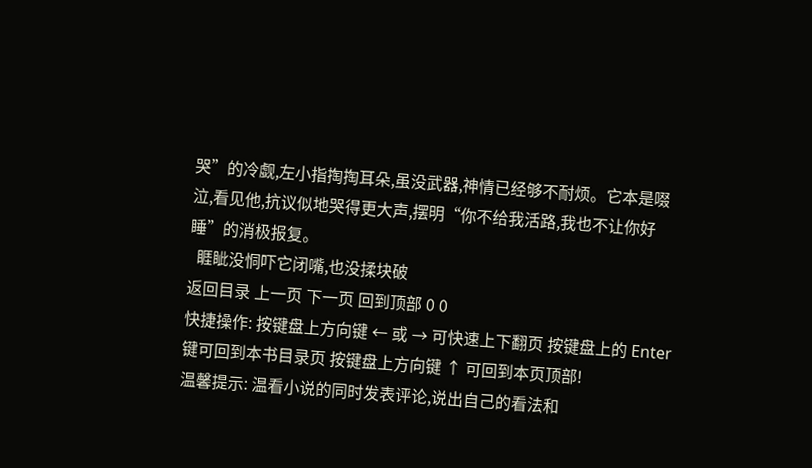哭”的冷觑,左小指掏掏耳朵,虽没武器,神情已经够不耐烦。它本是啜泣,看见他,抗议似地哭得更大声,摆明“你不给我活路,我也不让你好睡”的消极报复。
  睚眦没恫吓它闭嘴,也没揉块破
返回目录 上一页 下一页 回到顶部 0 0
快捷操作: 按键盘上方向键 ← 或 → 可快速上下翻页 按键盘上的 Enter 键可回到本书目录页 按键盘上方向键 ↑ 可回到本页顶部!
温馨提示: 温看小说的同时发表评论,说出自己的看法和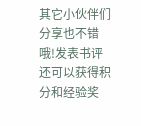其它小伙伴们分享也不错哦!发表书评还可以获得积分和经验奖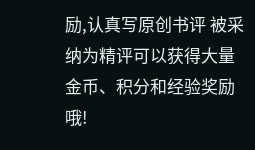励,认真写原创书评 被采纳为精评可以获得大量金币、积分和经验奖励哦!